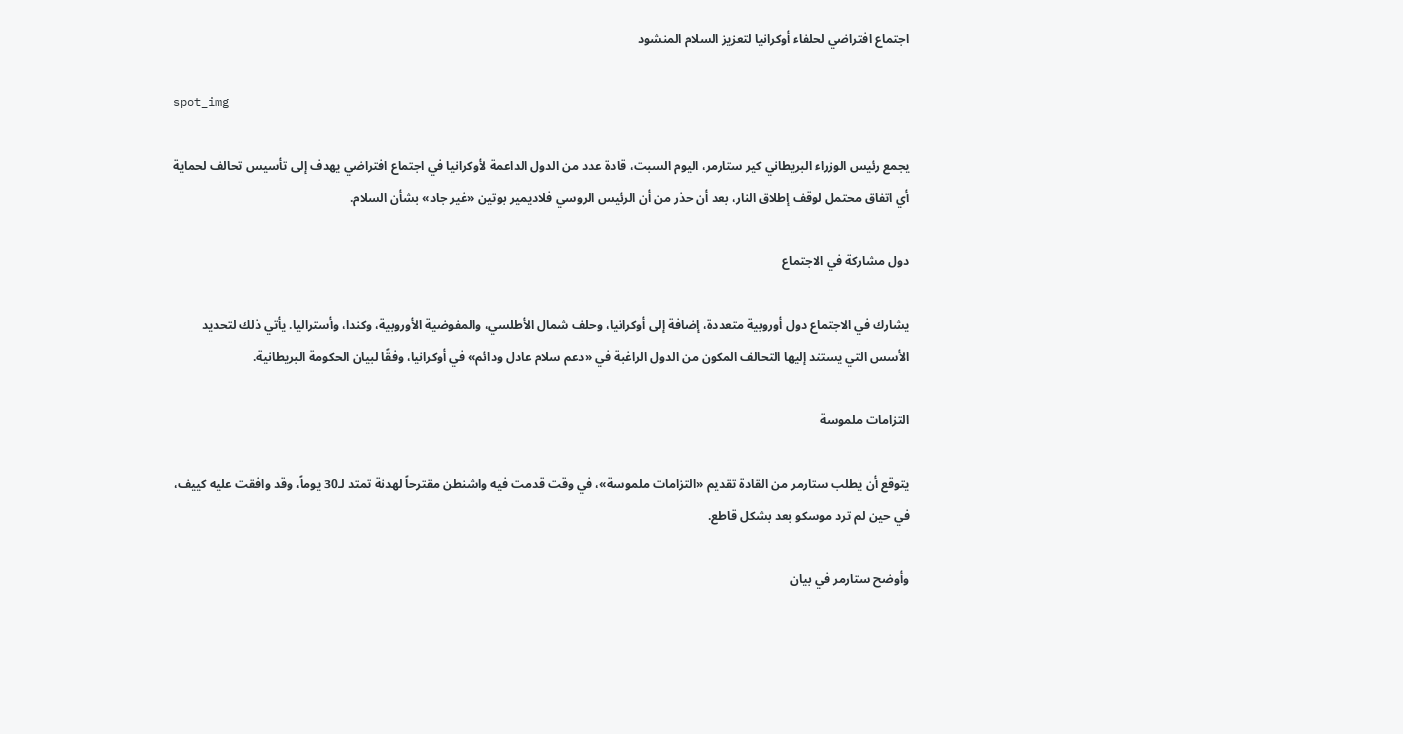اجتماع افتراضي لحلفاء أوكرانيا لتعزيز السلام المنشود

spot_img

يجمع رئيس الوزراء البريطاني كير ستارمر، اليوم السبت، قادة عدد من الدول الداعمة لأوكرانيا في اجتماع افتراضي يهدف إلى تأسيس تحالف لحماية أي اتفاق محتمل لوقف إطلاق النار، بعد أن حذر من أن الرئيس الروسي فلاديمير بوتين «غير جاد» بشأن السلام.

دول مشاركة في الاجتماع

يشارك في الاجتماع دول أوروبية متعددة، إضافة إلى أوكرانيا، وحلف شمال الأطلسي، والمفوضية الأوروبية، وكندا، وأستراليا. يأتي ذلك لتحديد الأسس التي يستند إليها التحالف المكون من الدول الراغبة في «دعم سلام عادل ودائم» في أوكرانيا، وفقًا لبيان الحكومة البريطانية.

التزامات ملموسة

يتوقع أن يطلب ستارمر من القادة تقديم «التزامات ملموسة»، في وقت قدمت فيه واشنطن مقترحاً لهدنة تمتد لـ30 يوماً، وقد وافقت عليه كييف، في حين لم ترد موسكو بعد بشكل قاطع.

وأوضح ستارمر في بيان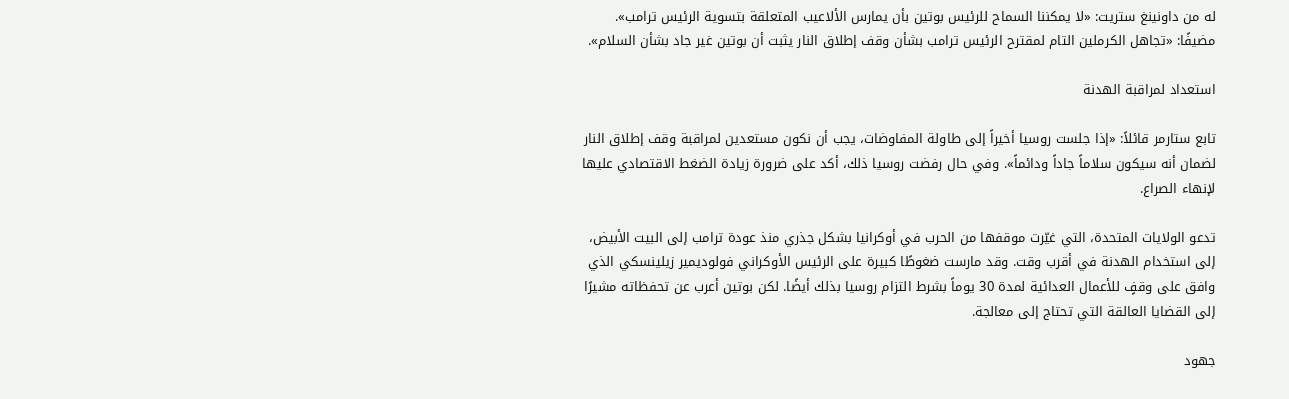له من داونينغ ستريت: «لا يمكننا السماح للرئيس بوتين بأن يمارس الألاعيب المتعلقة بتسوية الرئيس ترامب». مضيفًا: «تجاهل الكرملين التام لمقترح الرئيس ترامب بشأن وقف إطلاق النار يثبت أن بوتين غير جاد بشأن السلام».

استعداد لمراقبة الهدنة

تابع ستارمر قائلاً: «إذا جلست روسيا أخيراً إلى طاولة المفاوضات، يجب أن نكون مستعدين لمراقبة وقف إطلاق النار لضمان أنه سيكون سلاماً جاداً ودائماً». وفي حال رفضت روسيا ذلك، أكد على ضرورة زيادة الضغط الاقتصادي عليها لإنهاء الصراع.

تدعو الولايات المتحدة، التي غيّرت موقفها من الحرب في أوكرانيا بشكل جذري منذ عودة ترامب إلى البيت الأبيض، إلى استخدام الهدنة في أقرب وقت. وقد مارست ضغوطًا كبيرة على الرئيس الأوكراني فولوديمير زيلينسكي الذي وافق على وقفٍ للأعمال العدائية لمدة 30 يوماً بشرط التزام روسيا بذلك أيضًا. لكن بوتين أعرب عن تحفظاته مشيرًا إلى القضايا العالقة التي تحتاج إلى معالجة.

جهود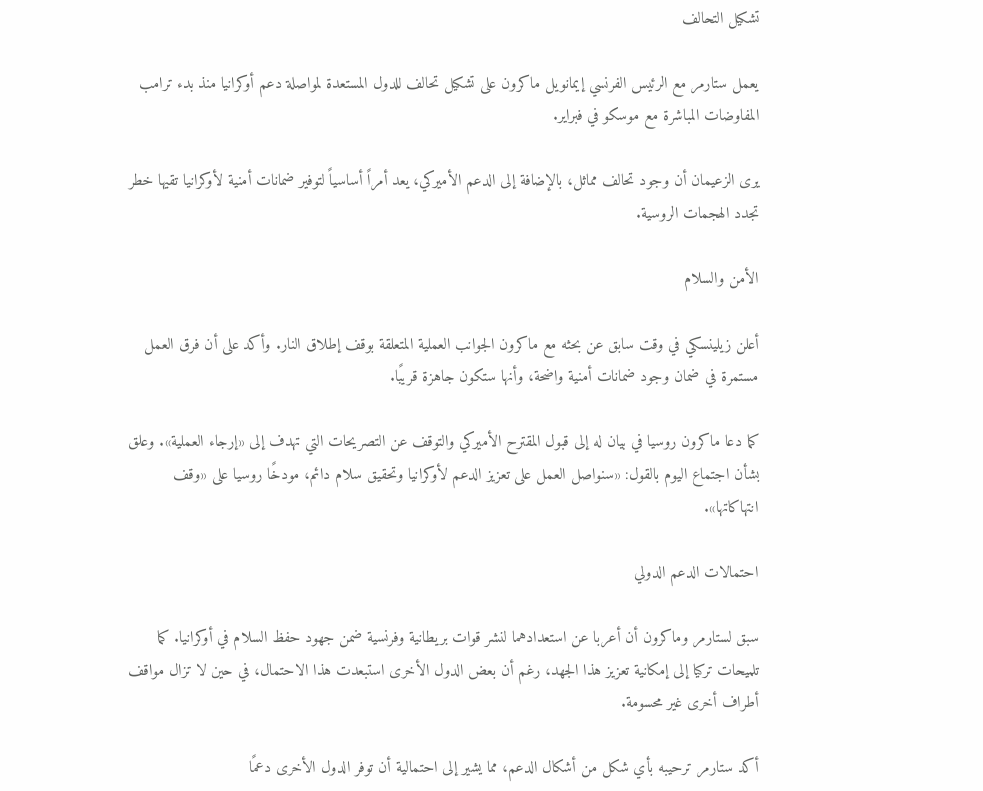تشكيل التحالف

يعمل ستارمر مع الرئيس الفرنسي إيمانويل ماكرون على تشكيل تحالف للدول المستعدة لمواصلة دعم أوكرانيا منذ بدء ترامب المفاوضات المباشرة مع موسكو في فبراير.

يرى الزعيمان أن وجود تحالف مماثل، بالإضافة إلى الدعم الأميركي، يعد أمراً أساسياً لتوفير ضمانات أمنية لأوكرانيا تقيها خطر تجدد الهجمات الروسية.

الأمن والسلام

أعلن زيلينسكي في وقت سابق عن بحثه مع ماكرون الجوانب العملية المتعلقة بوقف إطلاق النار. وأكد على أن فرق العمل مستمرة في ضمان وجود ضمانات أمنية واضحة، وأنها ستكون جاهزة قريبًا.

كما دعا ماكرون روسيا في بيان له إلى قبول المقترح الأميركي والتوقف عن التصريحات التي تهدف إلى «إرجاء العملية». وعلق بشأن اجتماع اليوم بالقول: «سنواصل العمل على تعزيز الدعم لأوكرانيا وتحقيق سلام دائم، مودخًا روسيا على «وقف انتهاكاتها».

احتمالات الدعم الدولي

سبق لستارمر وماكرون أن أعربا عن استعدادهما لنشر قوات بريطانية وفرنسية ضمن جهود حفظ السلام في أوكرانيا. كما تلميحات تركيا إلى إمكانية تعزيز هذا الجهد، رغم أن بعض الدول الأخرى استبعدت هذا الاحتمال، في حين لا تزال مواقف أطراف أخرى غير محسومة.

أكد ستارمر ترحيبه بأي شكل من أشكال الدعم، مما يشير إلى احتمالية أن توفر الدول الأخرى دعمًا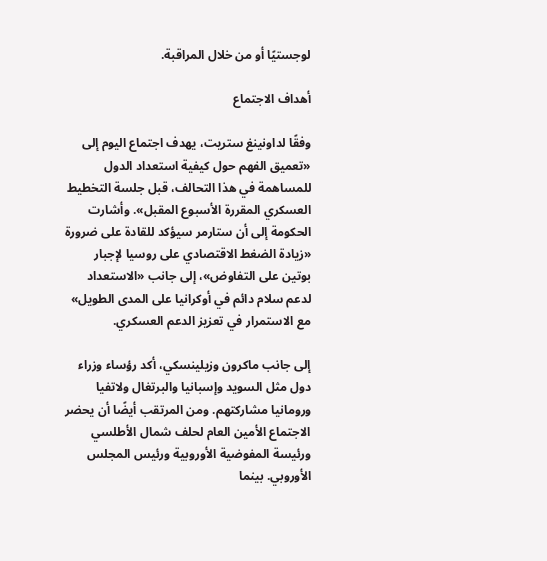لوجستيًا أو من خلال المراقبة.

أهداف الاجتماع

وفقًا لداونينغ ستريت، يهدف اجتماع اليوم إلى «تعميق الفهم حول كيفية استعداد الدول للمساهمة في هذا التحالف، قبل جلسة التخطيط العسكري المقررة الأسبوع المقبل». وأشارت الحكومة إلى أن ستارمر سيؤكد للقادة على ضرورة «زيادة الضغط الاقتصادي على روسيا لإجبار بوتين على التفاوض»، إلى جانب «الاستعداد لدعم سلام دائم في أوكرانيا على المدى الطويل» مع الاستمرار في تعزيز الدعم العسكري.

إلى جانب ماكرون وزيلينسكي، أكد رؤساء وزراء دول مثل السويد وإسبانيا والبرتغال ولاتفيا ورومانيا مشاركتهم. ومن المرتقب أيضًا أن يحضر الاجتماع الأمين العام لحلف شمال الأطلسي ورئيسة المفوضية الأوروبية ورئيس المجلس الأوروبي. بينما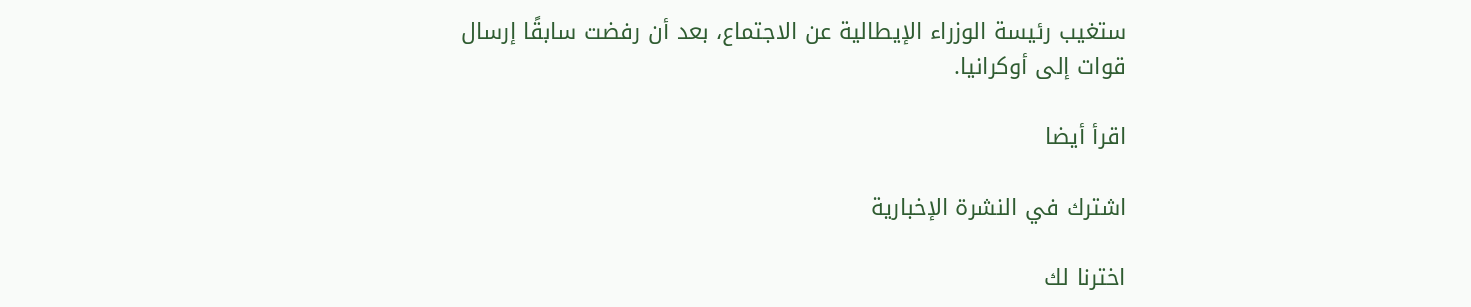ستغيب رئيسة الوزراء الإيطالية عن الاجتماع، بعد أن رفضت سابقًا إرسال قوات إلى أوكرانيا.

اقرأ أيضا

اشترك في النشرة الإخبارية

اخترنا لك